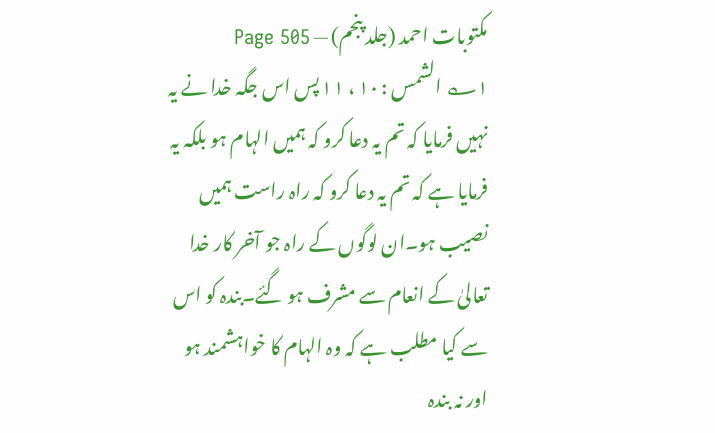مکتوبات احمد (جلد پنجم) — Page 505
۱؎ الشمس : ۱۰ ، ۱۱ پس اس جگہ خدا نے یہ نہیں فرمایا کہ تم یہ دعا کرو کہ ہمیں الہام ہو بلکہ یہ فرمایا ہے کہ تم یہ دعا کرو کہ راہ راست ہمیں نصیب ہو۔ان لوگوں کے راہ جو آخر کار خدا تعالیٰ کے انعام سے مشرف ہو گئے۔بندہ کو اس سے کیا مطلب ہے کہ وہ الہام کا خواہشمند ہو اور نہ بندہ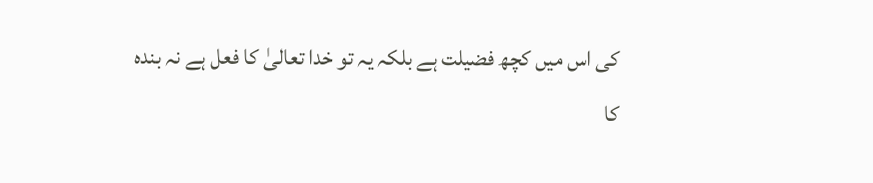کی اس میں کچھ فضیلت ہے بلکہ یہ تو خدا تعالیٰ کا فعل ہے نہ بندہ کا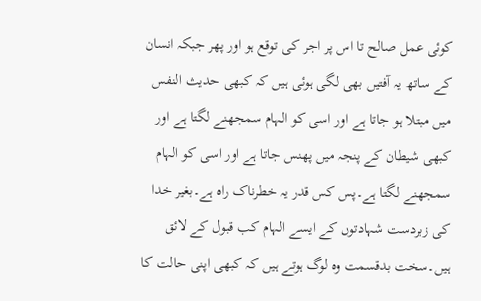کوئی عمل صالح تا اس پر اجر کی توقع ہو اور پھر جبکہ انسان کے ساتھ یہ آفتیں بھی لگی ہوئی ہیں کہ کبھی حدیث النفس میں مبتلا ہو جاتا ہے اور اسی کو الہام سمجھنے لگتا ہے اور کبھی شیطان کے پنجہ میں پھنس جاتا ہے اور اسی کو الہام سمجھنے لگتا ہے۔پس کس قدر یہ خطرناک راہ ہے۔بغیر خدا کی زبردست شہادتوں کے ایسے الہام کب قبول کے لائق ہیں۔سخت بدقسمت وہ لوگ ہوتے ہیں کہ کبھی اپنی حالت کا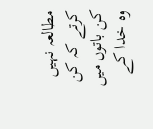مطالعہ نہیں کرتے کہ کن کن باتوں میں وہ خدا کے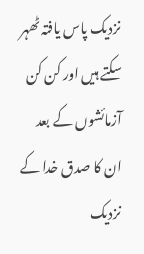نزدیک پاس یافتہ ٹھہر سکتے ہیں اور کن کن آزمائشوں کے بعد ان کا صدق خدا کے نزدیک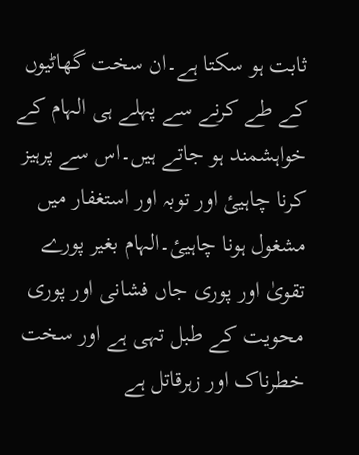ثابت ہو سکتا ہے۔ان سخت گھاٹیوں کے طے کرنے سے پہلے ہی الہام کے خواہشمند ہو جاتے ہیں۔اس سے پرہیز کرنا چاہییٔ اور توبہ اور استغفار میں مشغول ہونا چاہییٔ۔الہام بغیر پورے تقویٰ اور پوری جاں فشانی اور پوری محویت کے طبل تہی ہے اور سخت خطرناک اور زہرقاتل ہے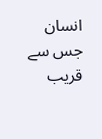انسان جس سے قریب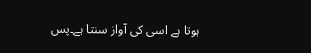ہوتا ہے اسی کی آواز سنتا ہے۔پس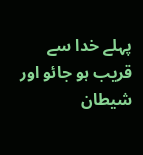پہلے خدا سے قریب ہو جائو اور شیطان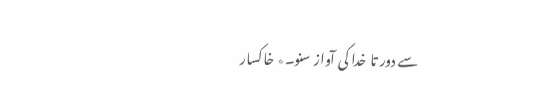سے دور تا خدا کی آواز سنو۔٭ خاکسار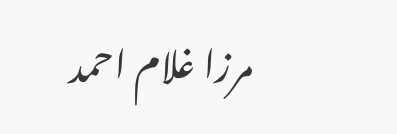مرزا غلام احمد